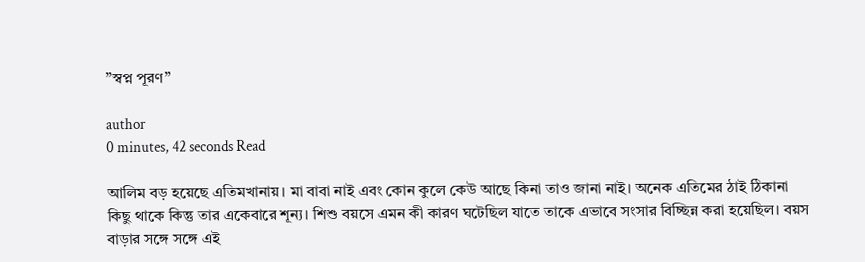”স্বপ্ন পূরণ”

author
0 minutes, 42 seconds Read

আলিম বড় হয়েছে এতিমখানায়। মা বাবা নাই এবং কোন কুলে কেউ আছে কিনা তাও জানা নাই। অনেক এতিমের ঠাই ঠিকানা কিছু থাকে কিন্তু তার একেবারে শূন্য। শিশু বয়সে এমন কী কারণ ঘটেছিল যাতে তাকে এভাবে সংসার বিচ্ছিন্ন করা হয়েছিল। বয়স বাড়ার সঙ্গে সঙ্গে এই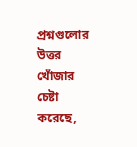প্রশ্নগুলোর উত্তর খোঁজার চেষ্টা করেছে,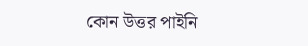কোন উত্তর পাইনি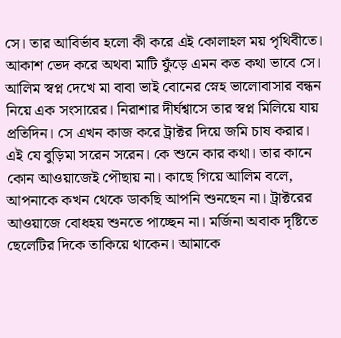সে। তার আবির্ভাব হলো কী করে এই কোলাহল ময় পৃথিবীতে। আকাশ ভেদ করে অথবা মাটি ফুঁড়ে এমন কত কথা ভাবে সে। আলিম স্বপ্ন দেখে মা বাবা ভাই বোনের স্নেহ ভালোবাসার বন্ধন নিয়ে এক সংসারের। নিরাশার দীর্ঘশ্বাসে তার স্বপ্ন মিলিয়ে যায় প্রতিদিন। সে এখন কাজ করে ট্রাক্টর দিয়ে জমি চাষ করার।
এই যে বুড়িমা সরেন সরেন। কে শুনে কার কথা। তার কানে কোন আওয়াজেই পৌছায় না। কাছে গিয়ে আলিম বলে, আপনাকে কখন থেকে ডাকছি আপনি শুনছেন না। ট্রাক্টরের আওয়াজে বোধহয় শুনতে পাচ্ছেন না। মর্জিনা অবাক দৃষ্টিতে ছেলেটির দিকে তাকিয়ে থাকেন। আমাকে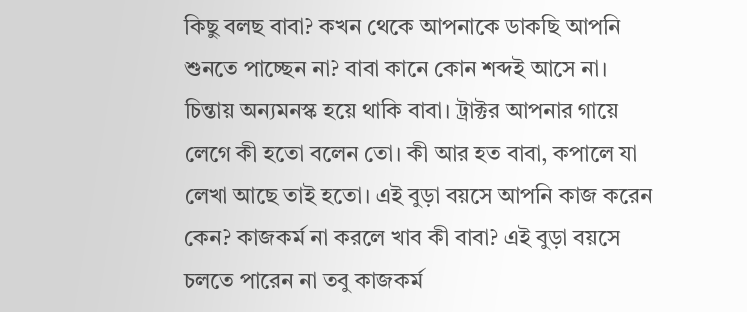কিছু বলছ বাবা? কখন থেকে আপনাকে ডাকছি আপনি শুনতে পাচ্ছেন না? বাবা কানে কোন শব্দই আসে না। চিন্তায় অন্যমনস্ক হয়ে থাকি বাবা। ট্রাক্টর আপনার গায়ে লেগে কী হতো বলেন তো। কী আর হত বাবা, কপালে যা লেখা আছে তাই হতো। এই বুড়া বয়সে আপনি কাজ করেন কেন? কাজকর্ম না করলে খাব কী বাবা? এই বুড়া বয়সে চলতে পারেন না তবু কাজকর্ম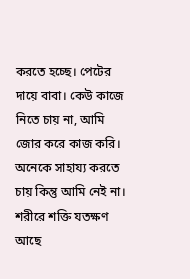করতে হচ্ছে। পেটের দায়ে বাবা। কেউ কাজে নিতে চায় না, আমি জোর করে কাজ করি। অনেকে সাহায্য করতে চায় কিন্তু আমি নেই না। শরীরে শক্তি যতক্ষণ আছে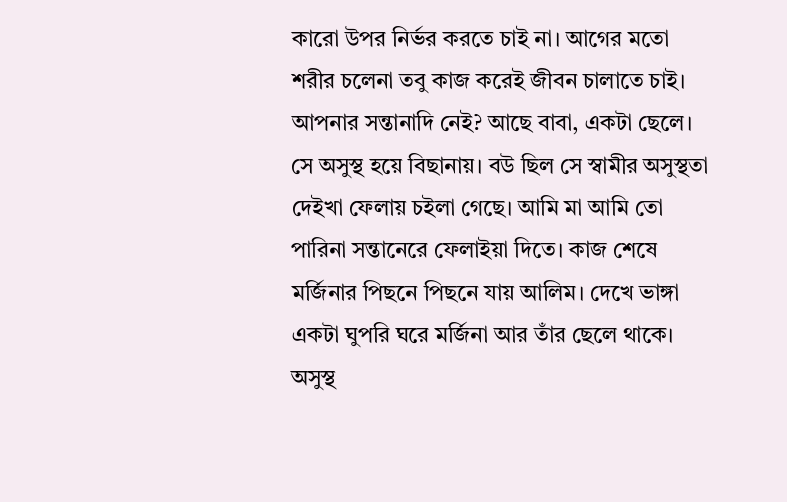কারো উপর নির্ভর করতে চাই না। আগের মতো শরীর চলেনা তবু কাজ করেই জীবন চালাতে চাই। আপনার সন্তানাদি নেই? আছে বাবা, একটা ছেলে। সে অসুস্থ হয়ে বিছানায়। বউ ছিল সে স্বামীর অসুস্থতা দেইখা ফেলায় চইলা গেছে। আমি মা আমি তো পারিনা সন্তানেরে ফেলাইয়া দিতে। কাজ শেষে মর্জিনার পিছনে পিছনে যায় আলিম। দেখে ভাঙ্গা একটা ঘুপরি ঘরে মর্জিনা আর তাঁর ছেলে থাকে। অসুস্থ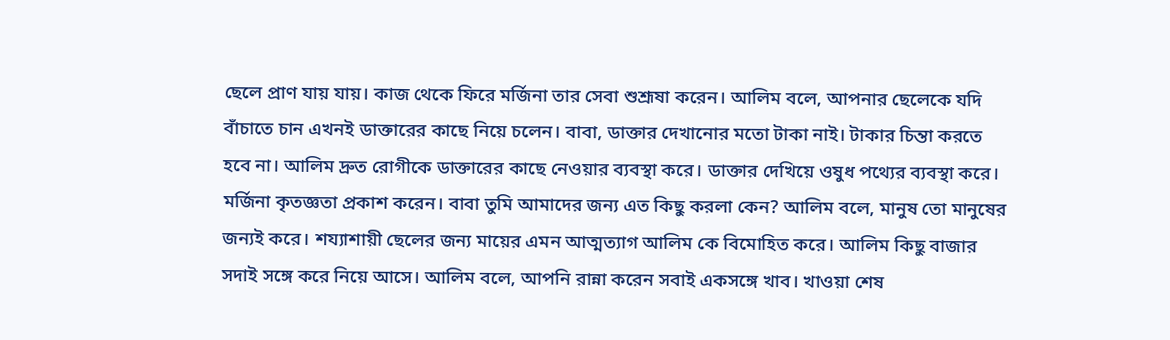ছেলে প্রাণ যায় যায়। কাজ থেকে ফিরে মর্জিনা তার সেবা শুশ্রূষা করেন। আলিম বলে, আপনার ছেলেকে যদি বাঁচাতে চান এখনই ডাক্তারের কাছে নিয়ে চলেন। বাবা, ডাক্তার দেখানোর মতো টাকা নাই। টাকার চিন্তা করতে হবে না। আলিম দ্রুত রোগীকে ডাক্তারের কাছে নেওয়ার ব্যবস্থা করে। ডাক্তার দেখিয়ে ওষুধ পথ্যের ব্যবস্থা করে। মর্জিনা কৃতজ্ঞতা প্রকাশ করেন। বাবা তুমি আমাদের জন্য এত কিছু করলা কেন? আলিম বলে, মানুষ তো মানুষের জন্যই করে। শয্যাশায়ী ছেলের জন্য মায়ের এমন আত্মত্যাগ আলিম কে বিমোহিত করে। আলিম কিছু বাজার সদাই সঙ্গে করে নিয়ে আসে। আলিম বলে, আপনি রান্না করেন সবাই একসঙ্গে খাব। খাওয়া শেষ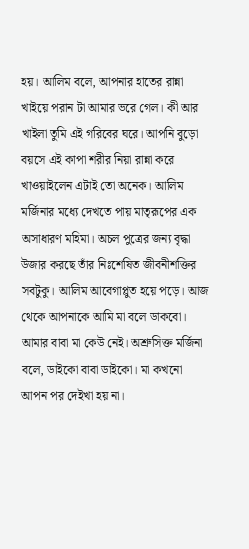হয়। আলিম বলে, আপনার হাতের রান্না খাইয়ে পরান টা আমার ভরে গেল। কী আর খাইলা তুমি এই গরিবের ঘরে। আপনি বুড়ো বয়সে এই কাপা শরীর নিয়া রান্না করে খাওয়াইলেন এটাই তো অনেক। আলিম মর্জিনার মধ্যে দেখতে পায় মাতৃরূপের এক অসাধারণ মহিমা। অচল পুত্রের জন্য বৃদ্ধা উজার করছে তাঁর নিঃশেষিত জীবনীশক্তির সবটুকু। আলিম আবেগাপ্লুত হয়ে পড়ে। আজ থেকে আপনাকে আমি মা বলে ডাকবো। আমার বাবা মা কেউ নেই। অশ্রুসিক্ত মর্জিনা বলে, ডাইকো বাবা ডাইকো। মা কখনো আপন পর দেইখা হয় না।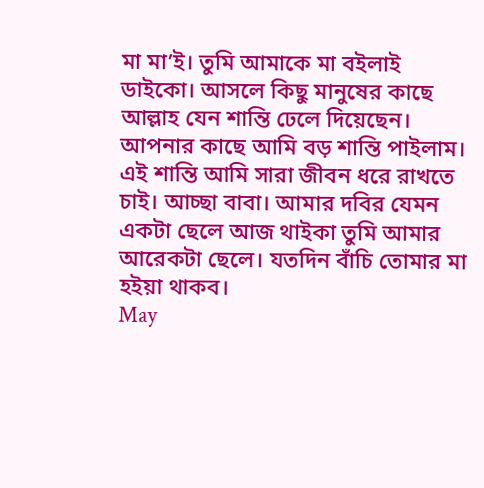মা মা’ই। তুমি আমাকে মা বইলাই ডাইকো। আসলে কিছু মানুষের কাছে আল্লাহ যেন শান্তি ঢেলে দিয়েছেন। আপনার কাছে আমি বড় শান্তি পাইলাম। এই শান্তি আমি সারা জীবন ধরে রাখতে চাই। আচ্ছা বাবা। আমার দবির যেমন একটা ছেলে আজ থাইকা তুমি আমার আরেকটা ছেলে। যতদিন বাঁচি তোমার মা হইয়া থাকব।
May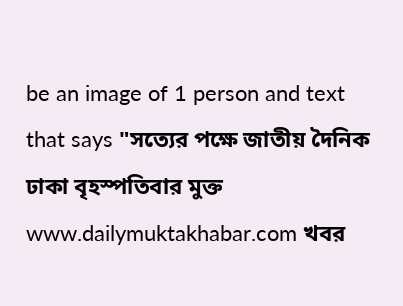be an image of 1 person and text that says "সত্যের পক্ষে জাতীয় দৈনিক ঢাকা বৃহস্পতিবার মুক্ত www.dailymuktakhabar.com খবর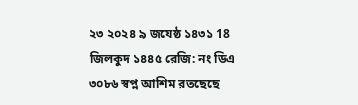২৩ ২০২৪ ৯ জযেষ্ঠ ১৪৩১ 18 জিলকুদ ১৪৪৫ রেজি: নং ডিএ ৩০৮৬ স্বপ্ন আশিম রতছেছে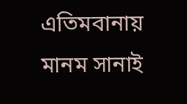এতিমবানায় মানম সানাই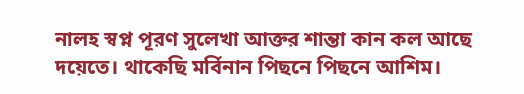নালহ স্বপ্ন পূরণ সুলেখা আক্তর শান্তা কান কল আছে দয়েতে। থাকেছি মর্বিনান পিছনে পিছনে আশিম।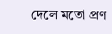দেলে মতো প্রণ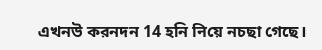এখনউ করনদন 14 হনি निয়ে নচছা গেছে।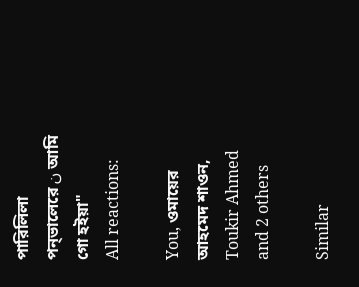পারিলিলা পন্ভালেরে ن আমি গো হইয়া"
All reactions:

You, ওমায়ের আহমেদ শাওন, Toukir Ahmed and 2 others

Similar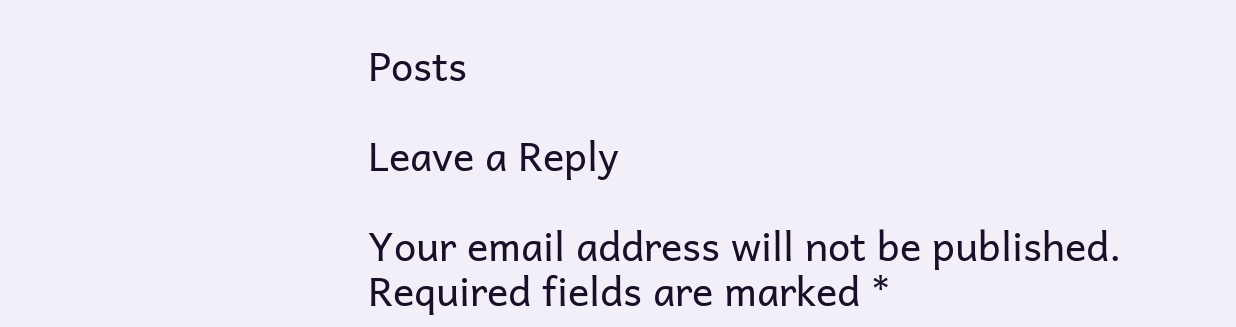Posts

Leave a Reply

Your email address will not be published. Required fields are marked *